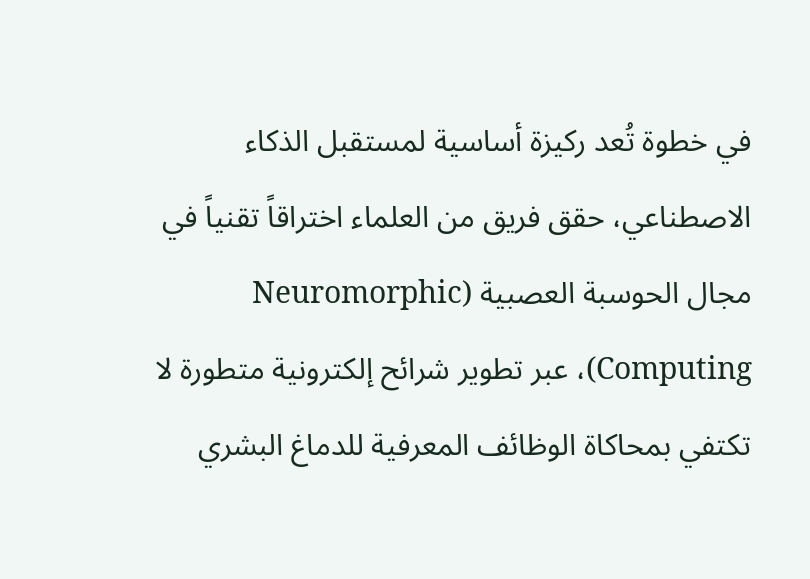في خطوة تُعد ركيزة أساسية لمستقبل الذكاء الاصطناعي، حقق فريق من العلماء اختراقاً تقنياً في مجال الحوسبة العصبية (Neuromorphic Computing)، عبر تطوير شرائح إلكترونية متطورة لا تكتفي بمحاكاة الوظائف المعرفية للدماغ البشري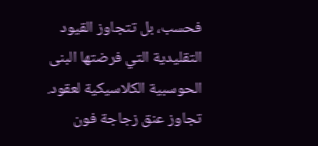فحسب، بل تتجاوز القيود التقليدية التي فرضتها البنى الحوسبية الكلاسيكية لعقود.
تجاوز عنق زجاجة فون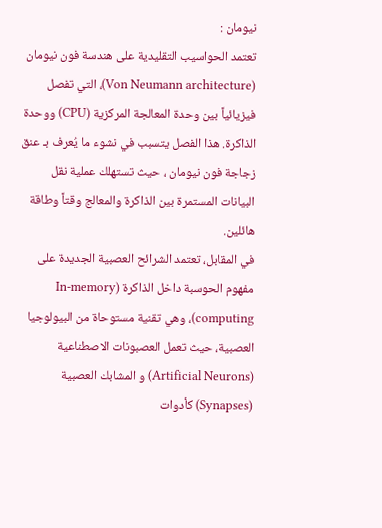نيومان :
تعتمد الحواسيب التقليدية على هندسة فون نيومان (Von Neumann architecture)، التي تفصل فيزيائياً بين وحدة المعالجة المركزية (CPU) ووحدة الذاكرة. هذا الفصل يتسبب في نشوء ما يُعرف بـ عنق زجاجة فون نيومان ، حيث تستهلك عملية نقل البيانات المستمرة بين الذاكرة والمعالج وقتاً وطاقة هائلين.
في المقابل، تعتمد الشرائح العصبية الجديدة على مفهوم الحوسبة داخل الذاكرة (In-memory computing)، وهي تقنية مستوحاة من البيولوجيا العصبية، حيث تعمل العصبونات الاصطناعية (Artificial Neurons) و المشابك العصبية (Synapses) كأدوات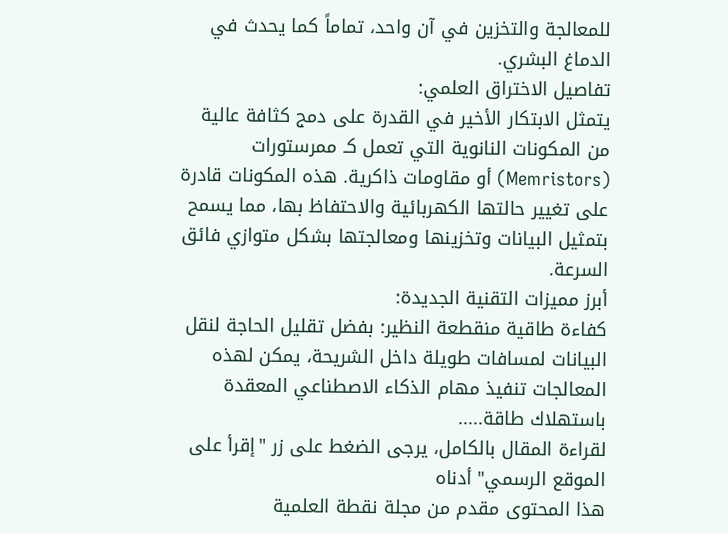للمعالجة والتخزين في آن واحد، تماماً كما يحدث في الدماغ البشري.
تفاصيل الاختراق العلمي:
يتمثل الابتكار الأخير في القدرة على دمج كثافة عالية من المكونات النانوية التي تعمل كـ ممرستورات (Memristors) أو مقاومات ذاكرية. هذه المكونات قادرة على تغيير حالتها الكهربائية والاحتفاظ بها، مما يسمح بتمثيل البيانات وتخزينها ومعالجتها بشكل متوازي فائق السرعة.
أبرز مميزات التقنية الجديدة:
كفاءة طاقية منقطعة النظير: بفضل تقليل الحاجة لنقل البيانات لمسافات طويلة داخل الشريحة، يمكن لهذه المعالجات تنفيذ مهام الذكاء الاصطناعي المعقدة باستهلاك طاقة.....
لقراءة المقال بالكامل، يرجى الضغط على زر "إقرأ على الموقع الرسمي" أدناه
هذا المحتوى مقدم من مجلة نقطة العلمية